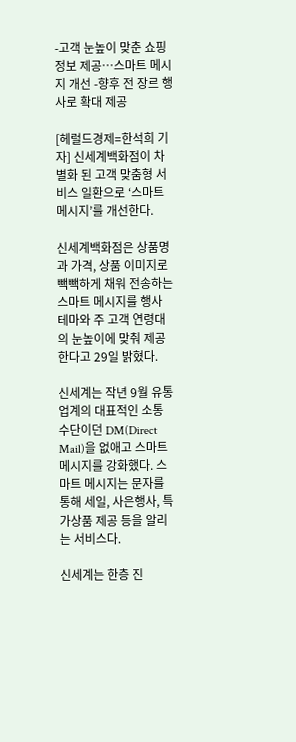-고객 눈높이 맞춘 쇼핑 정보 제공…스마트 메시지 개선 -향후 전 장르 행사로 확대 제공

[헤럴드경제=한석희 기자] 신세계백화점이 차별화 된 고객 맞춤형 서비스 일환으로 ‘스마트 메시지’를 개선한다.

신세계백화점은 상품명과 가격, 상품 이미지로 빽빽하게 채워 전송하는 스마트 메시지를 행사 테마와 주 고객 연령대의 눈높이에 맞춰 제공한다고 29일 밝혔다.

신세계는 작년 9월 유통업계의 대표적인 소통 수단이던 DM(Direct Mail)을 없애고 스마트 메시지를 강화했다. 스마트 메시지는 문자를 통해 세일, 사은행사, 특가상품 제공 등을 알리는 서비스다.

신세계는 한층 진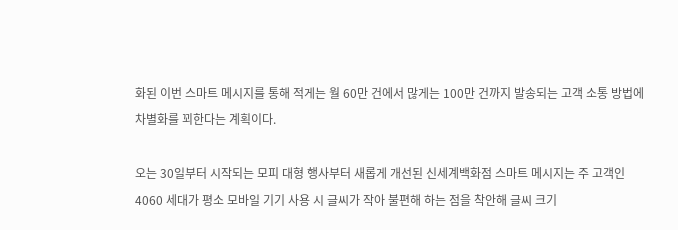화된 이번 스마트 메시지를 통해 적게는 월 60만 건에서 많게는 100만 건까지 발송되는 고객 소통 방법에 차별화를 꾀한다는 계획이다.

오는 30일부터 시작되는 모피 대형 행사부터 새롭게 개선된 신세계백화점 스마트 메시지는 주 고객인 4060 세대가 평소 모바일 기기 사용 시 글씨가 작아 불편해 하는 점을 착안해 글씨 크기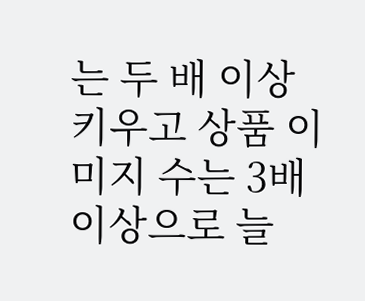는 두 배 이상 키우고 상품 이미지 수는 3배 이상으로 늘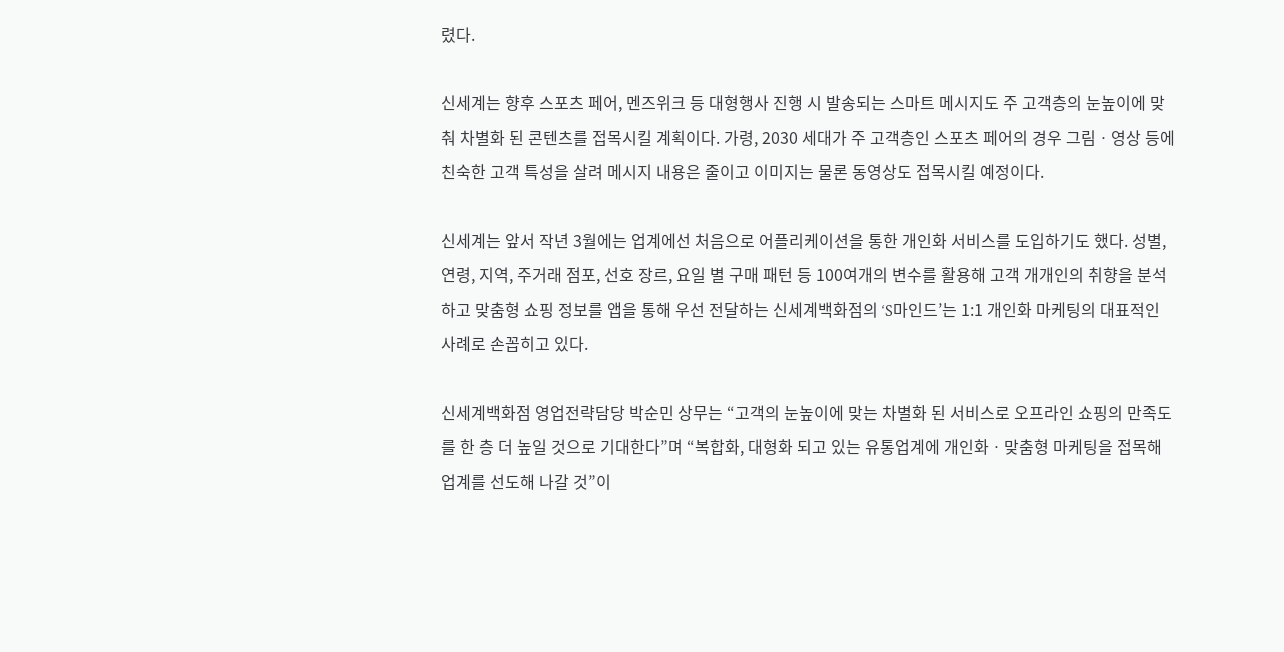렸다.

신세계는 향후 스포츠 페어, 멘즈위크 등 대형행사 진행 시 발송되는 스마트 메시지도 주 고객층의 눈높이에 맞춰 차별화 된 콘텐츠를 접목시킬 계획이다. 가령, 2030 세대가 주 고객층인 스포츠 페어의 경우 그림ㆍ영상 등에 친숙한 고객 특성을 살려 메시지 내용은 줄이고 이미지는 물론 동영상도 접목시킬 예정이다.

신세계는 앞서 작년 3월에는 업계에선 처음으로 어플리케이션을 통한 개인화 서비스를 도입하기도 했다. 성별, 연령, 지역, 주거래 점포, 선호 장르, 요일 별 구매 패턴 등 100여개의 변수를 활용해 고객 개개인의 취향을 분석하고 맞춤형 쇼핑 정보를 앱을 통해 우선 전달하는 신세계백화점의 ‘S마인드’는 1:1 개인화 마케팅의 대표적인 사례로 손꼽히고 있다.

신세계백화점 영업전략담당 박순민 상무는 “고객의 눈높이에 맞는 차별화 된 서비스로 오프라인 쇼핑의 만족도를 한 층 더 높일 것으로 기대한다”며 “복합화, 대형화 되고 있는 유통업계에 개인화ㆍ맞춤형 마케팅을 접목해 업계를 선도해 나갈 것”이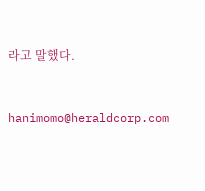라고 말했다.


hanimomo@heraldcorp.com